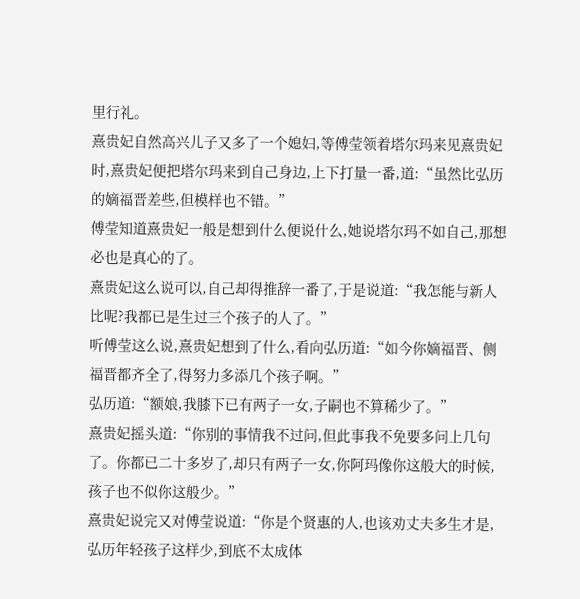里行礼。
熹贵妃自然高兴儿子又多了一个媳妇,等傅莹领着塔尔玛来见熹贵妃时,熹贵妃便把塔尔玛来到自己身边,上下打量一番,道:“虽然比弘历的嫡福晋差些,但模样也不错。”
傅莹知道熹贵妃一般是想到什么便说什么,她说塔尔玛不如自己,那想必也是真心的了。
熹贵妃这么说可以,自己却得推辞一番了,于是说道:“我怎能与新人比呢?我都已是生过三个孩子的人了。”
听傅莹这么说,熹贵妃想到了什么,看向弘历道:“如今你嫡福晋、侧福晋都齐全了,得努力多添几个孩子啊。”
弘历道:“额娘,我膝下已有两子一女,子嗣也不算稀少了。”
熹贵妃摇头道:“你别的事情我不过问,但此事我不免要多问上几句了。你都已二十多岁了,却只有两子一女,你阿玛像你这般大的时候,孩子也不似你这般少。”
熹贵妃说完又对傅莹说道:“你是个贤惠的人,也该劝丈夫多生才是,弘历年轻孩子这样少,到底不太成体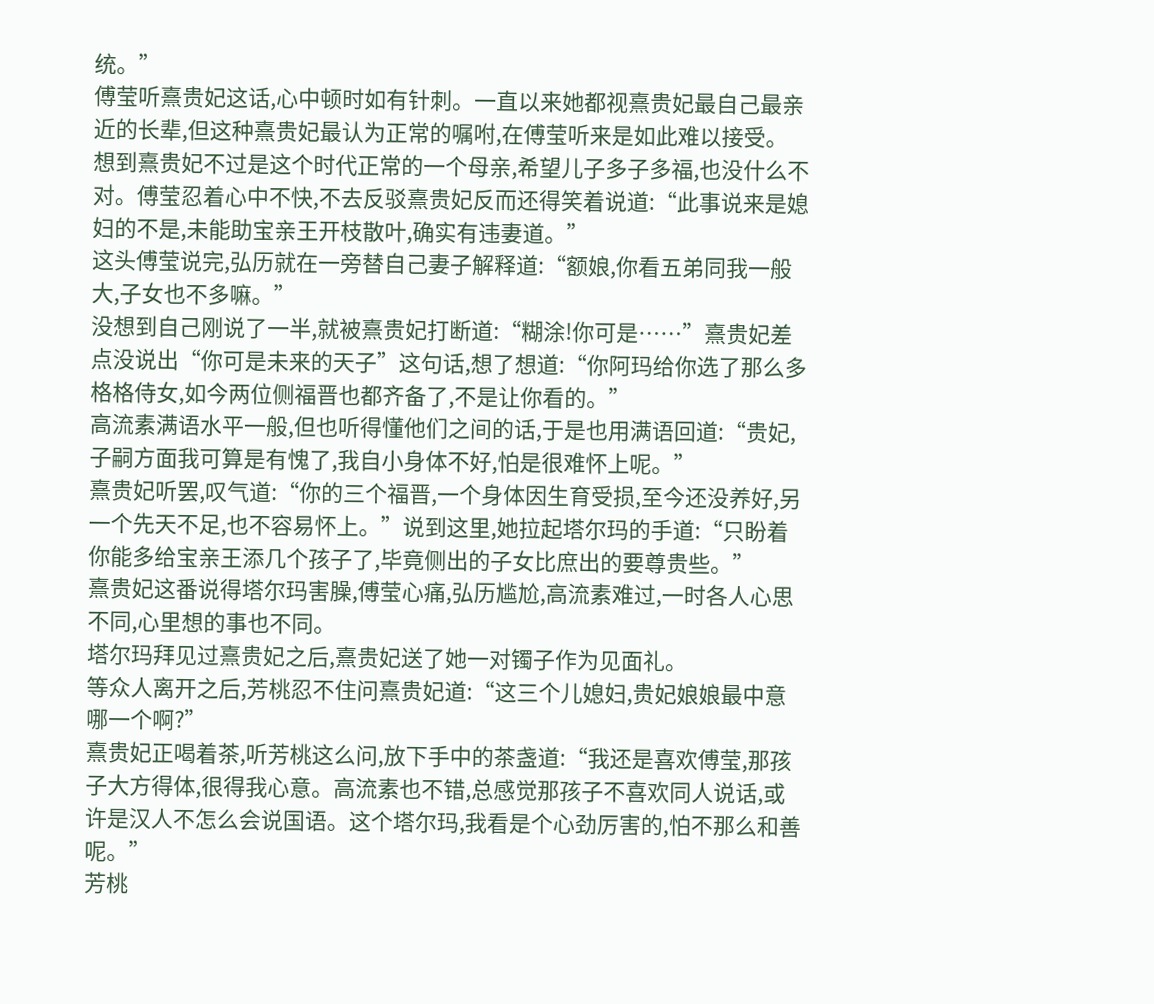统。”
傅莹听熹贵妃这话,心中顿时如有针刺。一直以来她都视熹贵妃最自己最亲近的长辈,但这种熹贵妃最认为正常的嘱咐,在傅莹听来是如此难以接受。
想到熹贵妃不过是这个时代正常的一个母亲,希望儿子多子多福,也没什么不对。傅莹忍着心中不快,不去反驳熹贵妃反而还得笑着说道:“此事说来是媳妇的不是,未能助宝亲王开枝散叶,确实有违妻道。”
这头傅莹说完,弘历就在一旁替自己妻子解释道:“额娘,你看五弟同我一般大,子女也不多嘛。”
没想到自己刚说了一半,就被熹贵妃打断道:“糊涂!你可是……”熹贵妃差点没说出“你可是未来的天子”这句话,想了想道:“你阿玛给你选了那么多格格侍女,如今两位侧福晋也都齐备了,不是让你看的。”
高流素满语水平一般,但也听得懂他们之间的话,于是也用满语回道:“贵妃,子嗣方面我可算是有愧了,我自小身体不好,怕是很难怀上呢。”
熹贵妃听罢,叹气道:“你的三个福晋,一个身体因生育受损,至今还没养好,另一个先天不足,也不容易怀上。”说到这里,她拉起塔尔玛的手道:“只盼着你能多给宝亲王添几个孩子了,毕竟侧出的子女比庶出的要尊贵些。”
熹贵妃这番说得塔尔玛害臊,傅莹心痛,弘历尴尬,高流素难过,一时各人心思不同,心里想的事也不同。
塔尔玛拜见过熹贵妃之后,熹贵妃送了她一对镯子作为见面礼。
等众人离开之后,芳桃忍不住问熹贵妃道:“这三个儿媳妇,贵妃娘娘最中意哪一个啊?”
熹贵妃正喝着茶,听芳桃这么问,放下手中的茶盏道:“我还是喜欢傅莹,那孩子大方得体,很得我心意。高流素也不错,总感觉那孩子不喜欢同人说话,或许是汉人不怎么会说国语。这个塔尔玛,我看是个心劲厉害的,怕不那么和善呢。”
芳桃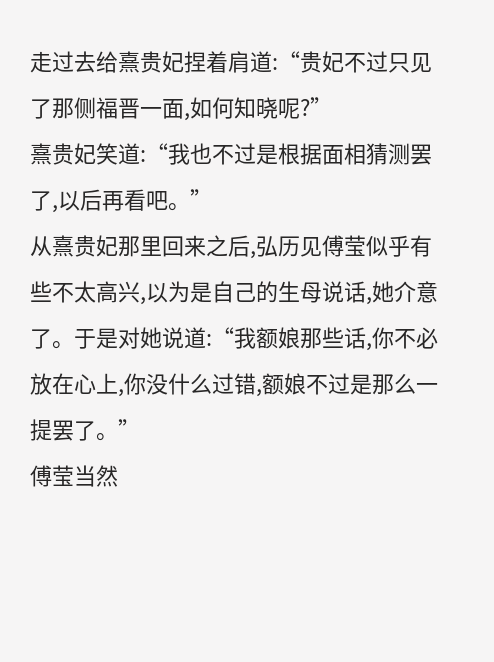走过去给熹贵妃捏着肩道:“贵妃不过只见了那侧福晋一面,如何知晓呢?”
熹贵妃笑道:“我也不过是根据面相猜测罢了,以后再看吧。”
从熹贵妃那里回来之后,弘历见傅莹似乎有些不太高兴,以为是自己的生母说话,她介意了。于是对她说道:“我额娘那些话,你不必放在心上,你没什么过错,额娘不过是那么一提罢了。”
傅莹当然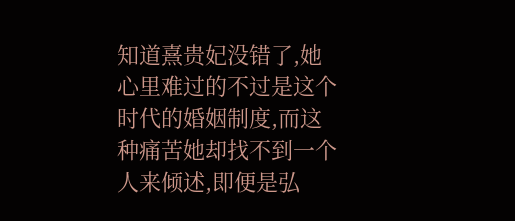知道熹贵妃没错了,她心里难过的不过是这个时代的婚姻制度,而这种痛苦她却找不到一个人来倾述,即便是弘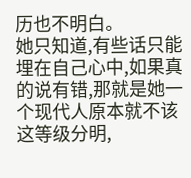历也不明白。
她只知道,有些话只能埋在自己心中,如果真的说有错,那就是她一个现代人原本就不该这等级分明,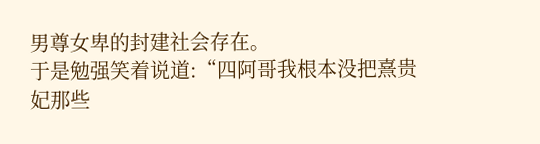男尊女卑的封建社会存在。
于是勉强笑着说道:“四阿哥我根本没把熹贵妃那些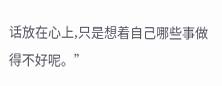话放在心上,只是想着自己哪些事做得不好呢。”